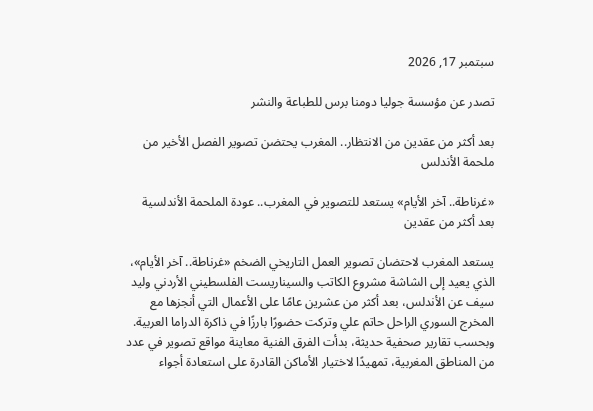سبتمبر 17, 2026

تصدر عن مؤسسة جوليا دومنا برس للطباعة والنشر

بعد أكثر من عقدين من الانتظار.. المغرب يحتضن تصوير الفصل الأخير من ملحمة الأندلس

«غرناطة.. آخر الأيام» يستعد للتصوير في المغرب.. عودة الملحمة الأندلسية بعد أكثر من عقدين

يستعد المغرب لاحتضان تصوير العمل التاريخي الضخم «غرناطة.. آخر الأيام»، الذي يعيد إلى الشاشة مشروع الكاتب والسيناريست الفلسطيني الأردني وليد سيف عن الأندلس، بعد أكثر من عشرين عامًا على الأعمال التي أنجزها مع المخرج السوري الراحل حاتم علي وتركت حضورًا بارزًا في ذاكرة الدراما العربية.
وبحسب تقارير صحفية حديثة، بدأت الفرق الفنية معاينة مواقع تصوير في عدد من المناطق المغربية، تمهيدًا لاختيار الأماكن القادرة على استعادة أجواء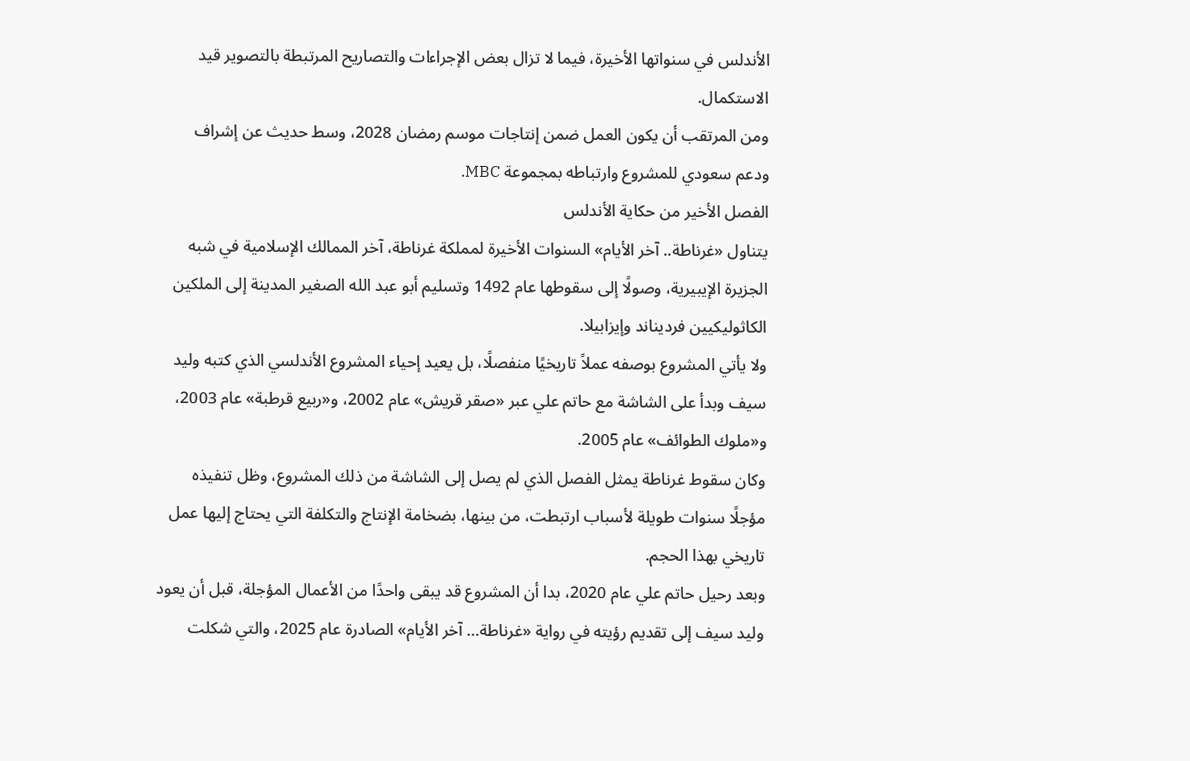الأندلس في سنواتها الأخيرة، فيما لا تزال بعض الإجراءات والتصاريح المرتبطة بالتصوير قيد الاستكمال.
ومن المرتقب أن يكون العمل ضمن إنتاجات موسم رمضان 2028، وسط حديث عن إشراف ودعم سعودي للمشروع وارتباطه بمجموعة MBC.
الفصل الأخير من حكاية الأندلس
يتناول «غرناطة.. آخر الأيام» السنوات الأخيرة لمملكة غرناطة، آخر الممالك الإسلامية في شبه الجزيرة الإيبيرية، وصولًا إلى سقوطها عام 1492 وتسليم أبو عبد الله الصغير المدينة إلى الملكين الكاثوليكيين فرديناند وإيزابيلا.
ولا يأتي المشروع بوصفه عملاً تاريخيًا منفصلًا، بل يعيد إحياء المشروع الأندلسي الذي كتبه وليد سيف وبدأ على الشاشة مع حاتم علي عبر «صقر قريش» عام 2002، و«ربيع قرطبة» عام 2003، و«ملوك الطوائف» عام 2005.
وكان سقوط غرناطة يمثل الفصل الذي لم يصل إلى الشاشة من ذلك المشروع، وظل تنفيذه مؤجلًا سنوات طويلة لأسباب ارتبطت، من بينها، بضخامة الإنتاج والتكلفة التي يحتاج إليها عمل تاريخي بهذا الحجم.
وبعد رحيل حاتم علي عام 2020، بدا أن المشروع قد يبقى واحدًا من الأعمال المؤجلة، قبل أن يعود وليد سيف إلى تقديم رؤيته في رواية «غرناطة… آخر الأيام» الصادرة عام 2025، والتي شكلت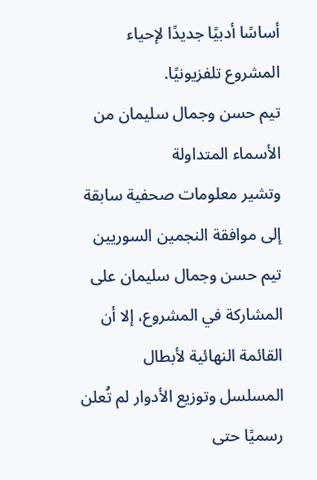أساسًا أدبيًا جديدًا لإحياء المشروع تلفزيونيًا.
تيم حسن وجمال سليمان من الأسماء المتداولة
وتشير معلومات صحفية سابقة إلى موافقة النجمين السوريين تيم حسن وجمال سليمان على المشاركة في المشروع، إلا أن القائمة النهائية لأبطال المسلسل وتوزيع الأدوار لم تُعلن رسميًا حتى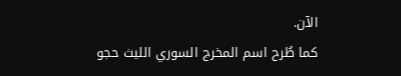الآن.
كما طُرح اسم المخرج السوري الليث حجو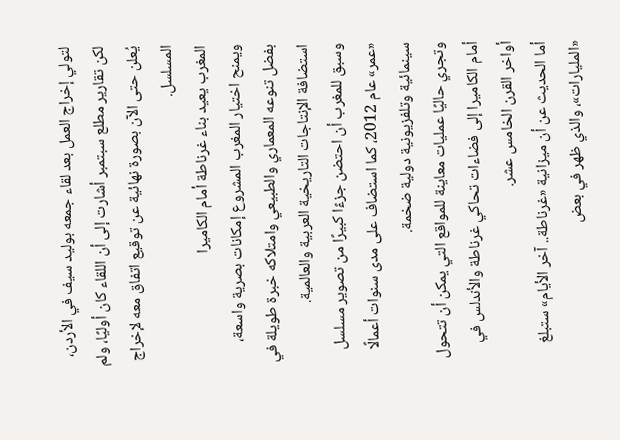لتولي إخراج العمل بعد لقاء جمعه بوليد سيف في الأردن، لكن تقارير مطلع سبتمبر أشارت إلى أن اللقاء كان أوليًا، ولم يُعلن حتى الآن بصورة نهائية عن توقيع اتفاق معه لإخراج المسلسل.
المغرب يعيد بناء غرناطة أمام الكاميرا
ويمنح اختيار المغرب المشروع إمكانات بصرية واسعة، بفضل تنوعه المعماري والطبيعي وامتلاكه خبرة طويلة في استضافة الإنتاجات التاريخية العربية والعالمية.
وسبق للمغرب أن احتضن جزءًا كبيرًا من تصوير مسلسل «عمر» عام 2012، كما استضاف على مدى سنوات أعمالًا سينمائية وتلفزيونية دولية ضخمة.
وتجري حاليًا عمليات معاينة للمواقع التي يمكن أن تتحول أمام الكاميرا إلى فضاءات تحاكي غرناطة والأندلس في أواخر القرن الخامس عشر.
أما الحديث عن أن ميزانية «غرناطة.. آخر الأيام» ستبلغ «المليارات»، والذي ظهر في بعض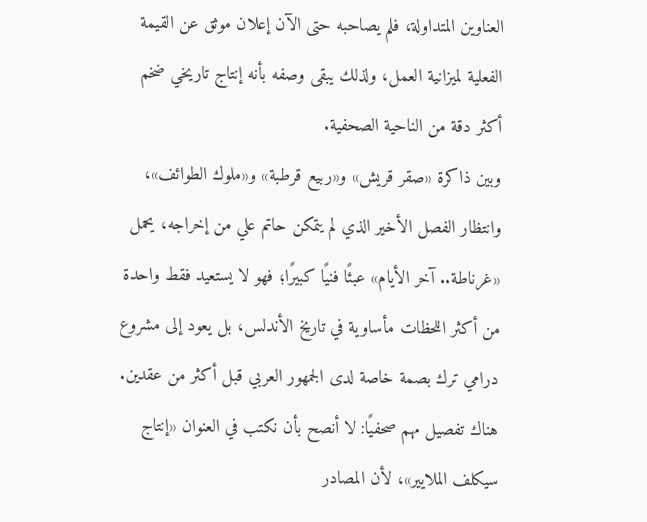العناوين المتداولة، فلم يصاحبه حتى الآن إعلان موثق عن القيمة الفعلية لميزانية العمل، ولذلك يبقى وصفه بأنه إنتاج تاريخي ضخم أكثر دقة من الناحية الصحفية.
وبين ذاكرة «صقر قريش» و«ربيع قرطبة» و«ملوك الطوائف»، وانتظار الفصل الأخير الذي لم يتمكن حاتم علي من إخراجه، يحمل «غرناطة.. آخر الأيام» عبئًا فنيًا كبيرًا؛ فهو لا يستعيد فقط واحدة من أكثر اللحظات مأساوية في تاريخ الأندلس، بل يعود إلى مشروع درامي ترك بصمة خاصة لدى الجمهور العربي قبل أكثر من عقدين.
هناك تفصيل مهم صحفيًا: لا أنصح بأن نكتب في العنوان «إنتاج سيكلف الملايير»، لأن المصادر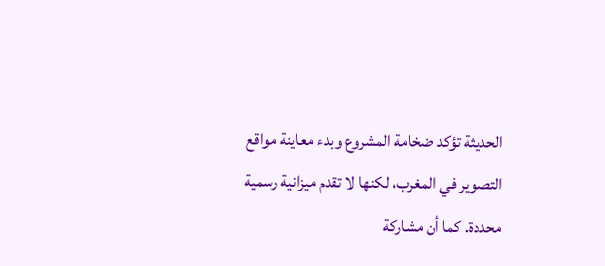الحديثة تؤكد ضخامة المشروع وبدء معاينة مواقع التصوير في المغرب، لكنها لا تقدم ميزانية رسمية محددة. كما أن مشاركة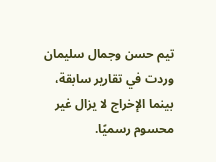تيم حسن وجمال سليمان وردت في تقارير سابقة، بينما الإخراج لا يزال غير محسوم رسميًا.